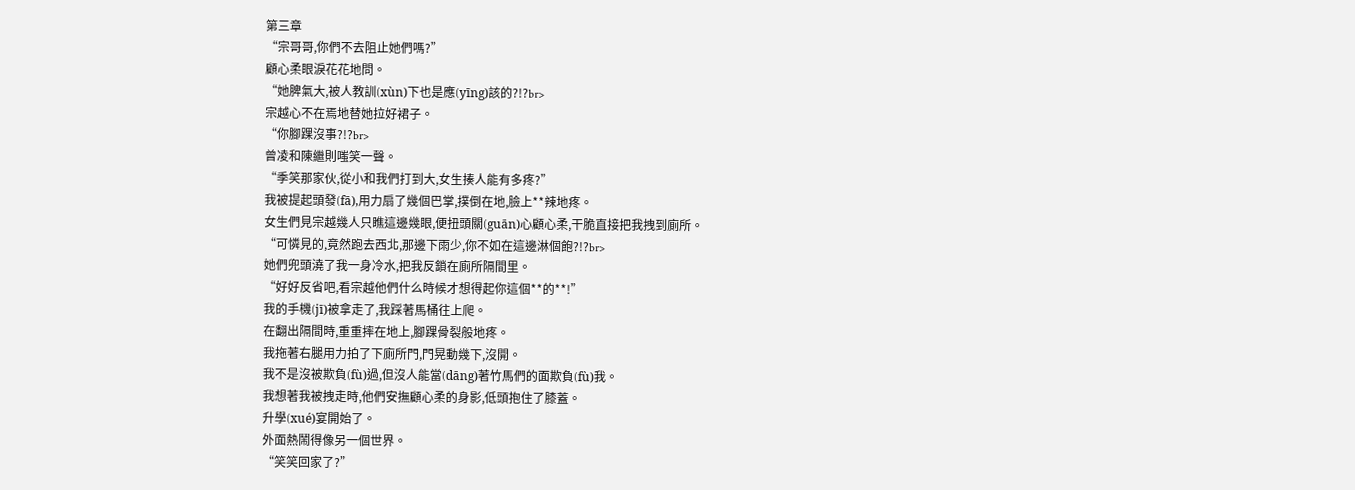第三章
“宗哥哥,你們不去阻止她們嗎?”
顧心柔眼淚花花地問。
“她脾氣大,被人教訓(xùn)下也是應(yīng)該的?!?br>
宗越心不在焉地替她拉好裙子。
“你腳踝沒事?!?br>
曾凌和陳繼則嗤笑一聲。
“季笑那家伙,從小和我們打到大,女生揍人能有多疼?”
我被提起頭發(fā),用力扇了幾個巴掌,撲倒在地,臉上**辣地疼。
女生們見宗越幾人只瞧這邊幾眼,便扭頭關(guān)心顧心柔,干脆直接把我拽到廁所。
“可憐見的,竟然跑去西北,那邊下雨少,你不如在這邊淋個飽?!?br>
她們兜頭澆了我一身冷水,把我反鎖在廁所隔間里。
“好好反省吧,看宗越他們什么時候才想得起你這個**的**!”
我的手機(jī)被拿走了,我踩著馬桶往上爬。
在翻出隔間時,重重摔在地上,腳踝骨裂般地疼。
我拖著右腿用力拍了下廁所門,門晃動幾下,沒開。
我不是沒被欺負(fù)過,但沒人能當(dāng)著竹馬們的面欺負(fù)我。
我想著我被拽走時,他們安撫顧心柔的身影,低頭抱住了膝蓋。
升學(xué)宴開始了。
外面熱鬧得像另一個世界。
“笑笑回家了?”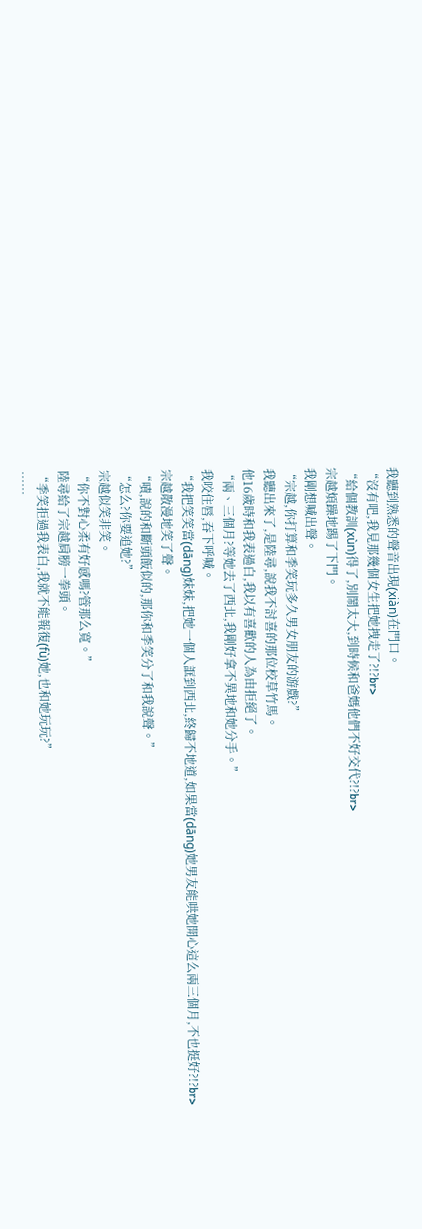我聽到熟悉的聲音出現(xiàn)在門口。
“沒有吧,我見那幾個女生把她拽走了?!?br>
“給個教訓(xùn)得了,別鬧太大,到時候和爸媽他們不好交代?!?br>
宗越煩躁地踢了下門。
我剛想喊出聲。
“宗越,你打算和季笑玩多久男女朋友的游戲?”
我聽出來了,是陸尋,說我不討喜的那位校草竹馬。
他16歲時和我表過白,我以有喜歡的人為由拒絕了。
“兩、三個月?等她去了西北,我剛好拿不異地和她分手。”
我咬住唇,吞下呼喊。
“我把笑笑當(dāng)妹妹,把她一個人誆到西北,終歸不地道,如果當(dāng)她男友能哄她開心這么兩三個月,不也挺好?!?br>
宗越散漫地笑了聲。
“嘖,說的和斷頭飯似的,那你和季笑分了和我說聲。”
“怎么?你要追她?”
宗越似笑非笑。
“你不對心柔有好感嗎?管那么寬。”
陸尋給了宗越肩膀一拳頭。
“季笑拒過我表白,我就不能報復(fù)她,也和她玩玩?”
……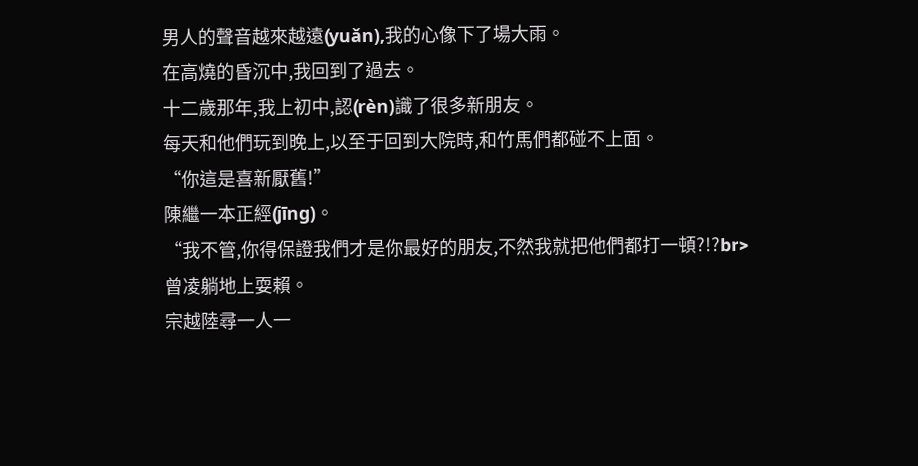男人的聲音越來越遠(yuǎn),我的心像下了場大雨。
在高燒的昏沉中,我回到了過去。
十二歲那年,我上初中,認(rèn)識了很多新朋友。
每天和他們玩到晚上,以至于回到大院時,和竹馬們都碰不上面。
“你這是喜新厭舊!”
陳繼一本正經(jīng)。
“我不管,你得保證我們才是你最好的朋友,不然我就把他們都打一頓?!?br>
曾凌躺地上耍賴。
宗越陸尋一人一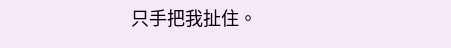只手把我扯住。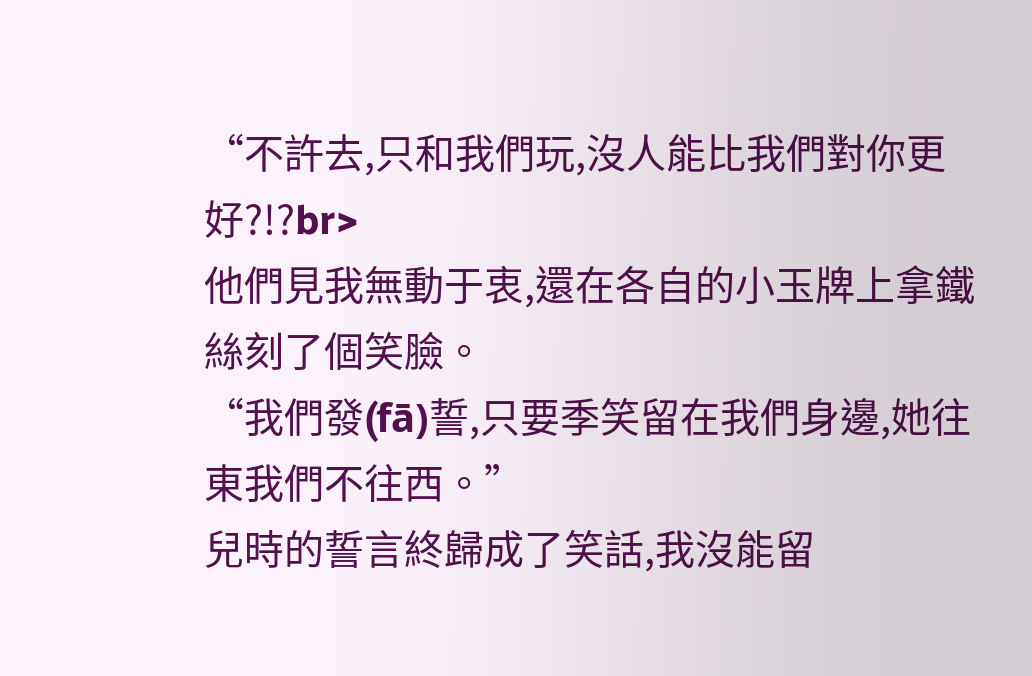“不許去,只和我們玩,沒人能比我們對你更好?!?br>
他們見我無動于衷,還在各自的小玉牌上拿鐵絲刻了個笑臉。
“我們發(fā)誓,只要季笑留在我們身邊,她往東我們不往西。”
兒時的誓言終歸成了笑話,我沒能留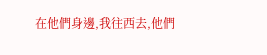在他們身邊,我往西去,他們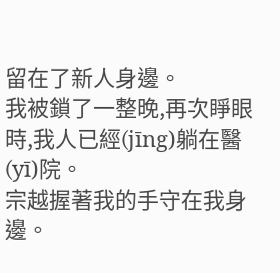留在了新人身邊。
我被鎖了一整晚,再次睜眼時,我人已經(jīng)躺在醫(yī)院。
宗越握著我的手守在我身邊。